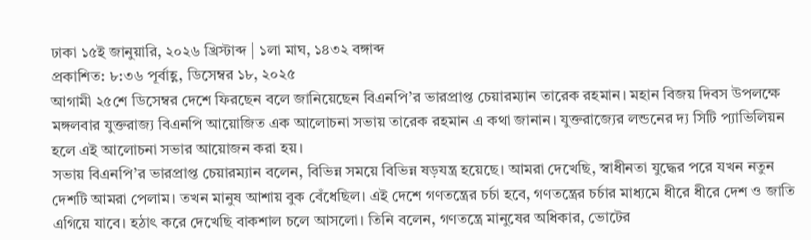ঢাকা ১৫ই জানুয়ারি, ২০২৬ খ্রিস্টাব্দ | ১লা মাঘ, ১৪৩২ বঙ্গাব্দ
প্রকাশিত: ৮:৩৬ পূর্বাহ্ণ, ডিসেম্বর ১৮, ২০২৫
আগামী ২৫শে ডিসেম্বর দেশে ফিরছেন বলে জানিয়েছেন বিএনপি’র ভারপ্রাপ্ত চেয়ারম্যান তারেক রহমান। মহান বিজয় দিবস উপলক্ষে মঙ্গলবার যুক্তরাজ্য বিএনপি আয়োজিত এক আলোচনা সভায় তারেক রহমান এ কথা জানান। যুক্তরাজ্যের লন্ডনের দ্য সিটি প্যাভিলিয়ন হলে এই আলোচনা সভার আয়োজন করা হয়।
সভায় বিএনপি’র ভারপ্রাপ্ত চেয়ারম্যান বলেন, বিভিন্ন সময়ে বিভিন্ন ষড়যন্ত্র হয়েছে। আমরা দেখেছি, স্বাধীনতা যুদ্ধের পরে যখন নতুন দেশটি আমরা পেলাম। তখন মানুষ আশায় বুক বেঁধেছিল। এই দেশে গণতন্ত্রের চর্চা হবে, গণতন্ত্রের চর্চার মাধ্যমে ধীরে ধীরে দেশ ও জাতি এগিয়ে যাবে। হঠাৎ করে দেখেছি বাকশাল চলে আসলো। তিনি বলেন, গণতন্ত্রে মানুষের অধিকার, ভোটের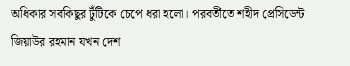অধিকার সবকিছুর টুঁটিকে চেপে ধরা হলো। পরবর্তীতে শহীদ প্রেসিডেন্ট জিয়াউর রহমান যখন দেশ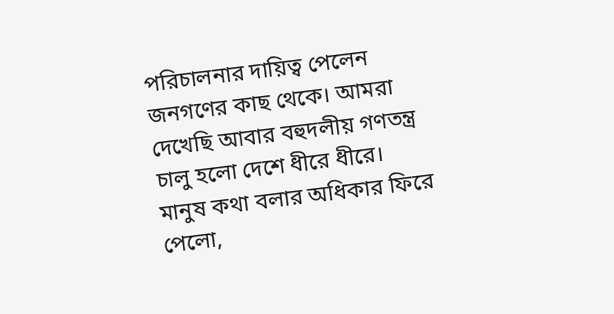পরিচালনার দায়িত্ব পেলেন জনগণের কাছ থেকে। আমরা দেখেছি আবার বহুদলীয় গণতন্ত্র চালু হলো দেশে ধীরে ধীরে। মানুষ কথা বলার অধিকার ফিরে পেলো,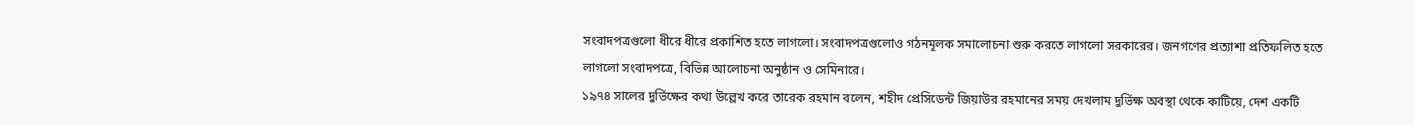সংবাদপত্রগুলো ধীরে ধীরে প্রকাশিত হতে লাগলো। সংবাদপত্রগুলোও গঠনমূলক সমালোচনা শুরু করতে লাগলো সরকারের। জনগণের প্রত্যাশা প্রতিফলিত হতে লাগলো সংবাদপত্রে, বিভিন্ন আলোচনা অনুষ্ঠান ও সেমিনারে।
১৯৭৪ সালের দুর্ভিক্ষের কথা উল্লেখ করে তারেক রহমান বলেন, শহীদ প্রেসিডেন্ট জিয়াউর রহমানের সময় দেখলাম দুর্ভিক্ষ অবস্থা থেকে কাটিয়ে, দেশ একটি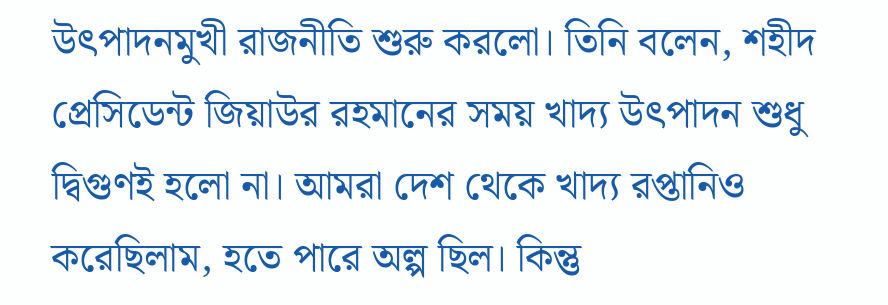উৎপাদনমুখী রাজনীতি শুরু করলো। তিনি বলেন, শহীদ প্রেসিডেন্ট জিয়াউর রহমানের সময় খাদ্য উৎপাদন শুধু দ্বিগুণই হলো না। আমরা দেশ থেকে খাদ্য রপ্তানিও করেছিলাম, হতে পারে অল্প ছিল। কিন্তু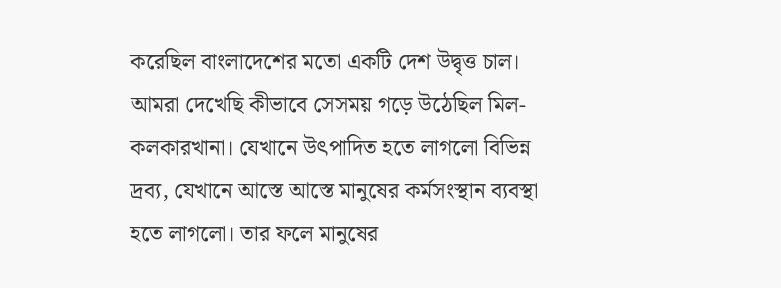করেছিল বাংলাদেশের মতো একটি দেশ উদ্বৃত্ত চাল। আমরা দেখেছি কীভাবে সেসময় গড়ে উঠেছিল মিল-কলকারখানা। যেখানে উৎপাদিত হতে লাগলো বিভিন্ন দ্রব্য, যেখানে আস্তে আস্তে মানুষের কর্মসংস্থান ব্যবস্থা হতে লাগলো। তার ফলে মানুষের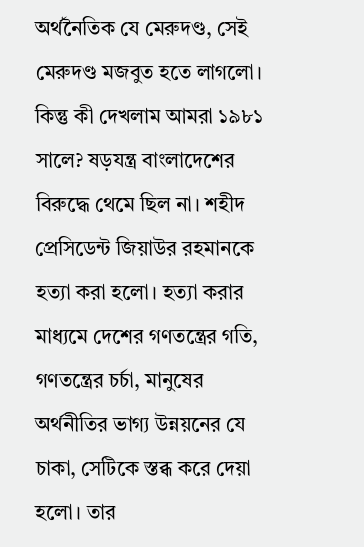অর্থনৈতিক যে মেরুদণ্ড, সেই মেরুদণ্ড মজবুত হতে লাগলো। কিন্তু কী দেখলাম আমরা ১৯৮১ সালে? ষড়যন্ত্র বাংলাদেশের বিরুদ্ধে থেমে ছিল না। শহীদ প্রেসিডেন্ট জিয়াউর রহমানকে হত্যা করা হলো। হত্যা করার মাধ্যমে দেশের গণতন্ত্রের গতি, গণতন্ত্রের চর্চা, মানুষের অর্থনীতির ভাগ্য উন্নয়নের যে চাকা, সেটিকে স্তব্ধ করে দেয়া হলো। তার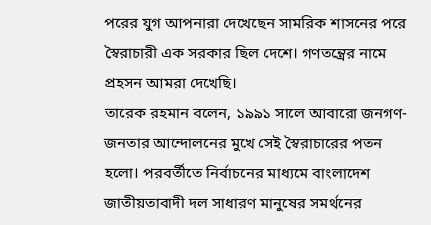পরের যুগ আপনারা দেখেছেন সামরিক শাসনের পরে স্বৈরাচারী এক সরকার ছিল দেশে। গণতন্ত্রের নামে প্রহসন আমরা দেখেছি।
তারেক রহমান বলেন, ১৯৯১ সালে আবারো জনগণ-জনতার আন্দোলনের মুখে সেই স্বৈরাচারের পতন হলো। পরবর্তীতে নির্বাচনের মাধ্যমে বাংলাদেশ জাতীয়তাবাদী দল সাধারণ মানুষের সমর্থনের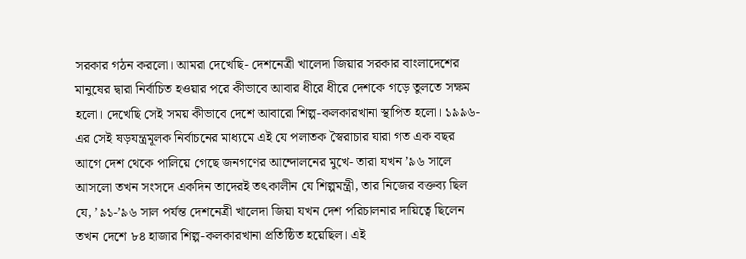সরকার গঠন করলো। আমরা দেখেছি- দেশনেত্রী খালেদা জিয়ার সরকার বাংলাদেশের মানুষের দ্বারা নির্বাচিত হওয়ার পরে কীভাবে আবার ধীরে ধীরে দেশকে গড়ে তুলতে সক্ষম হলো। দেখেছি সেই সময় কীভাবে দেশে আবারো শিল্প-কলকারখানা স্থাপিত হলো। ১৯৯৬-এর সেই ষড়যন্ত্রমূলক নির্বাচনের মাধ্যমে এই যে পলাতক স্বৈরাচার যারা গত এক বছর আগে দেশ থেকে পালিয়ে গেছে জনগণের আন্দোলনের মুখে- তারা যখন ’৯৬ সালে আসলো তখন সংসদে একদিন তাদেরই তৎকালীন যে শিল্পমন্ত্রী, তার নিজের বক্তব্য ছিল যে, ’৯১-’৯৬ সাল পর্যন্ত দেশনেত্রী খালেদা জিয়া যখন দেশ পরিচালনার দায়িত্বে ছিলেন তখন দেশে ৮৪ হাজার শিল্প-কলকারখানা প্রতিষ্ঠিত হয়েছিল। এই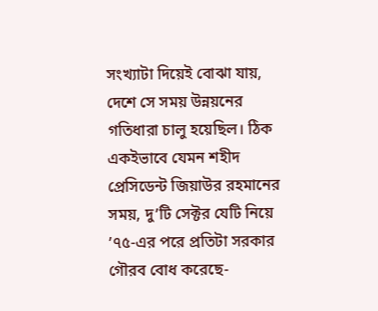সংখ্যাটা দিয়েই বোঝা যায়, দেশে সে সময় উন্নয়নের গতিধারা চালু হয়েছিল। ঠিক একইভাবে যেমন শহীদ প্রেসিডেন্ট জিয়াউর রহমানের সময়, দু’টি সেক্টর যেটি নিয়ে ’৭৫-এর পরে প্রতিটা সরকার গৌরব বোধ করেছে-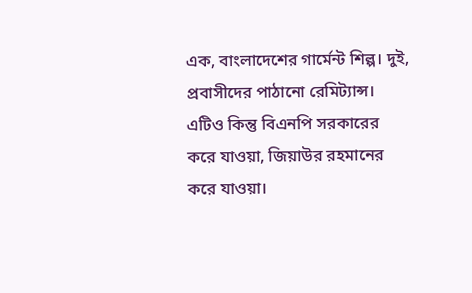এক, বাংলাদেশের গার্মেন্ট শিল্প। দুই, প্রবাসীদের পাঠানো রেমিট্যান্স। এটিও কিন্তু বিএনপি সরকারের করে যাওয়া, জিয়াউর রহমানের করে যাওয়া।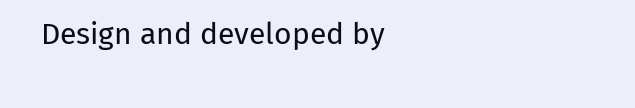Design and developed by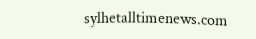sylhetalltimenews.com